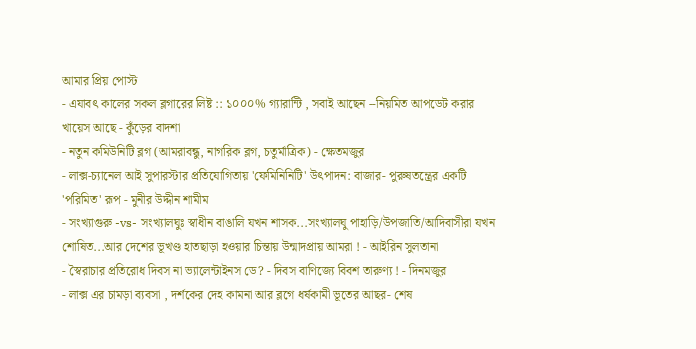আমার প্রিয় পোস্ট
- এযাবৎ কালের সকল ব্লগারের লিষ্ট :: ১০০০% গ্যারান্টি , সবাই আছেন --নিয়মিত আপডেট করার খায়েস আছে - কুঁড়ের বাদশা
- নতুন কমিউনিটি ব্লগ (আমরাবন্ধু, নাগরিক ব্লগ, চতুর্মাত্রিক) - ক্ষেতমজুর
- লাক্স-চ্যানেল আই সুপারস্টার প্রতিযোগিতায় 'ফেমিনিনিটি' উৎপাদন: বাজার- পুরুষতন্ত্রের একটি 'পরিমিত' রূপ - মুনীর উদ্দীন শামীম
- সংখ্যাগুরু -vs- সংখ্যালঘুঃ স্বাধীন বাঙালি যখন শাসক...সংখ্যালঘু পাহাড়ি/উপজাতি/আদিবাসীরা যখন শোষিত...আর দেশের ভূখণ্ড হাতছাড়া হওয়ার চিন্তায় উন্মাদপ্রায় আমরা ! - আইরিন সুলতানা
- স্বৈরাচার প্রতিরোধ দিবস না ভ্যালেন্টাইনস ডে? - দিবস বাণিজ্যে বিবশ তারুণ্য ! - দিনমজুর
- লাক্স এর চামড়া ব্যবসা , দর্শকের দেহ কামনা আর ব্লগে ধর্ষকামী ভূতের আছর- শেষ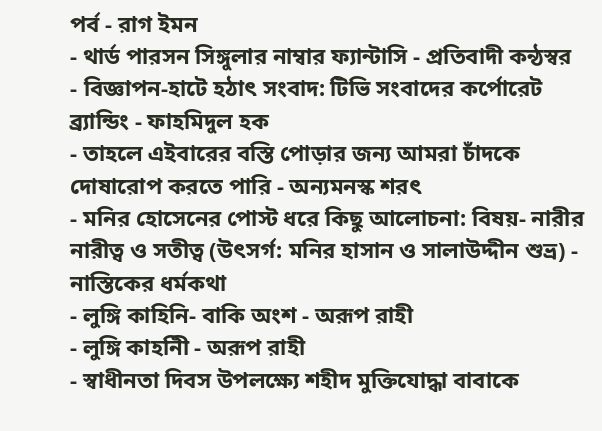পর্ব - রাগ ইমন
- থার্ড পারসন সিঙ্গুলার নাম্বার ফ্যান্টাসি - প্রতিবাদী কন্ঠস্বর
- বিজ্ঞাপন-হাটে হঠাৎ সংবাদ: টিভি সংবাদের কর্পোরেট ব্র্যান্ডিং - ফাহমিদুল হক
- তাহলে এইবারের বস্তি পোড়ার জন্য আমরা চাঁদকে দোষারোপ করতে পারি - অন্যমনস্ক শরৎ
- মনির হোসেনের পোস্ট ধরে কিছু আলোচনা: বিষয়- নারীর নারীত্ব ও সতীত্ব (উৎসর্গ: মনির হাসান ও সালাউদ্দীন শুভ্র) - নাস্তিকের ধর্মকথা
- লুঙ্গি কাহিনি- বাকি অংশ - অরূপ রাহী
- লুঙ্গি কাহনিী - অরূপ রাহী
- স্বাধীনতা দিবস উপলক্ষ্যে শহীদ মুক্তিযোদ্ধা বাবাকে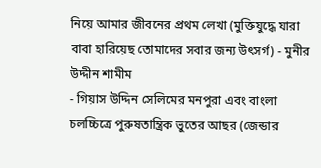নিয়ে আমার জীবনের প্রথম লেখা (মুক্তিযুদ্ধে যারা বাবা হারিয়েছ তোমাদের সবার জন্য উৎসর্গ) - মুনীর উদ্দীন শামীম
- গিয়াস উদ্দিন সেলিমের মনপুরা এবং বাংলা চলচ্চিত্রে পুরুষতান্ত্রিক ভুতের আছর (জেন্ডার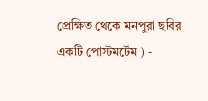প্রেক্ষিত থেকে মনপুরা ছবির একটি পোস্টমর্টেম ) -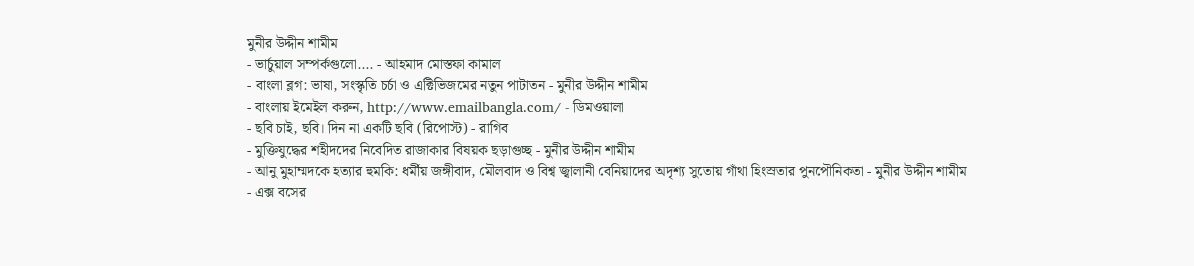মুনীর উদ্দীন শামীম
- ভার্চুয়াল সম্পর্কগুলো.... - আহমাদ মোস্তফা কামাল
- বাংলা ব্লগ: ভাষা, সংস্কৃতি চর্চা ও এক্টিভিজমের নতুন পাটাতন - মুনীর উদ্দীন শামীম
- বাংলায় ইমেইল করুন, http://www.emailbangla.com/ - ডিমওয়ালা
- ছবি চাই, ছবি। দিন না একটি ছবি (রিপোস্ট) - রাগিব
- মুক্তিযুদ্ধের শহীদদের নিবেদিত রাজাকার বিষয়ক ছড়াগুচ্ছ - মুনীর উদ্দীন শামীম
- আনু মুহাম্মদকে হত্যার হুমকি: ধর্মীয় জঙ্গীবাদ, মৌলবাদ ও বিশ্ব জ্বালানী বেনিয়াদের অদৃশ্য সুতোয় গাঁথা হিংস্রতার পুনপৌনিকতা - মুনীর উদ্দীন শামীম
- এক্স বসের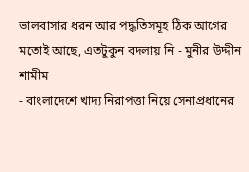ভালবাসার ধরন আর পদ্ধতিসমূহ ঠিক আগের মতোই আছে, এতটুকুন বদলায় নি - মুনীর উদ্দীন শামীম
- বাংলাদেশে খাদ্য নিরাপত্তা নিয়ে সেনাপ্রধানের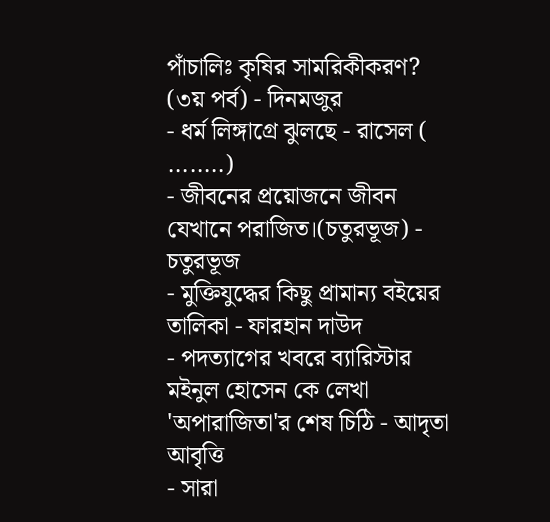পাঁচালিঃ কৃষির সামরিকীকরণ? (৩য় পর্ব) - দিনমজুর
- ধর্ম লিঙ্গাগ্রে ঝুলছে - রাসেল ( ........)
- জীবনের প্রয়োজনে জীবন যেখানে পরাজিত।(চতুরভূজ) - চতুরভূজ
- মুক্তিযুদ্ধের কিছু প্রামান্য বইয়ের তালিকা - ফারহান দাউদ
- পদত্যাগের খবরে ব্যারিস্টার মইনুল হোসেন কে লেখা 'অপারাজিতা'র শেষ চিঠি - আদৃতা আবৃত্তি
- সারা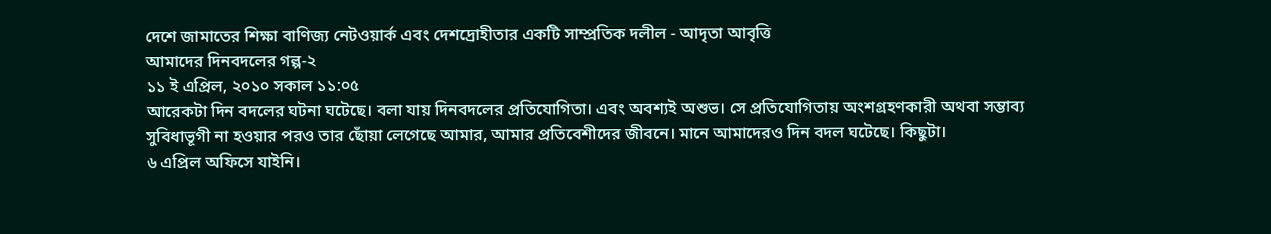দেশে জামাতের শিক্ষা বাণিজ্য নেটওয়ার্ক এবং দেশদ্রোহীতার একটি সাম্প্রতিক দলীল - আদৃতা আবৃত্তি
আমাদের দিনবদলের গল্প-২
১১ ই এপ্রিল, ২০১০ সকাল ১১:০৫
আরেকটা দিন বদলের ঘটনা ঘটেছে। বলা যায় দিনবদলের প্রতিযোগিতা। এবং অবশ্যই অশুভ। সে প্রতিযোগিতায় অংশগ্রহণকারী অথবা সম্ভাব্য সুবিধাভূগী না হওয়ার পরও তার ছোঁয়া লেগেছে আমার, আমার প্রতিবেশীদের জীবনে। মানে আমাদেরও দিন বদল ঘটেছে। কিছুটা।
৬ এপ্রিল অফিসে যাইনি।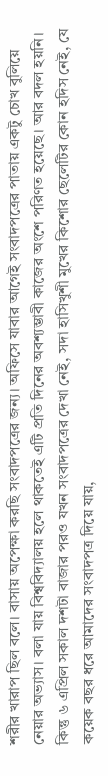শরীর খারাপ ছিল বলে। বাসায় অপেক্ষা করছি সংবাদপত্রের জন্য। অফিসে যাবার আগেই সংবাদপত্রের পাতায় একটু চোখ বুলিয়ে নেয়ার অভ্যাস। বলা যায় বিশ্ববিদ্যালয় হলে থাকতেই এটি প্রতি দিনের অবশ্যম্ভাবী কাজের অংশে পরিণত হয়েছে। আর বদল হয়নি। কিন্তু ৬ এপ্রিল সকাল দশটা বাজার পরও যখন সংবাদপত্রের দেখা নেই, সদা হাসিখুশী মুখের কিশোর ছেলেটির কোন হদিস নেই, যে কয়েক বছর ধরে আমাদের সংবাদপত্র দিয়ে যায়,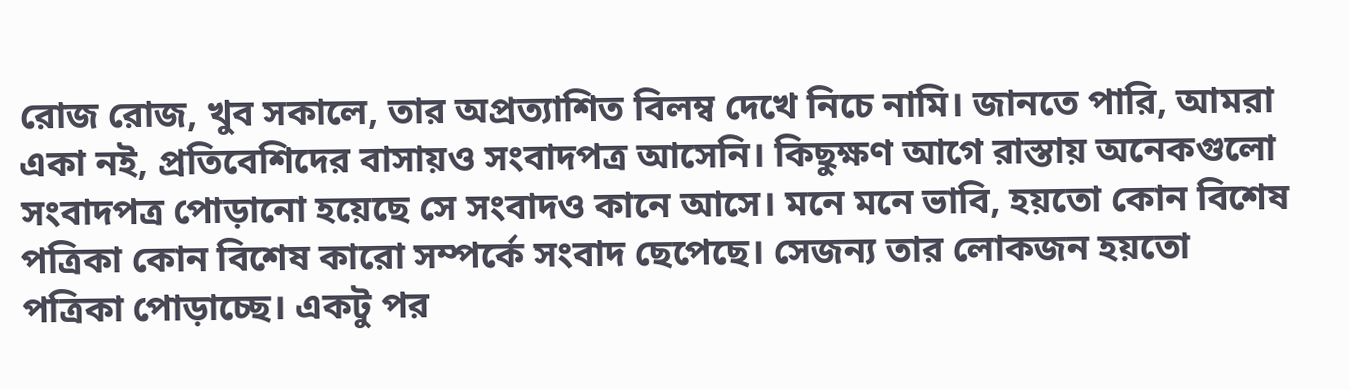রোজ রোজ, খুব সকালে, তার অপ্রত্যাশিত বিলম্ব দেখে নিচে নামি। জানতে পারি, আমরা একা নই, প্রতিবেশিদের বাসায়ও সংবাদপত্র আসেনি। কিছুক্ষণ আগে রাস্তায় অনেকগুলো সংবাদপত্র পোড়ানো হয়েছে সে সংবাদও কানে আসে। মনে মনে ভাবি, হয়তো কোন বিশেষ পত্রিকা কোন বিশেষ কারো সম্পর্কে সংবাদ ছেপেছে। সেজন্য তার লোকজন হয়তো পত্রিকা পোড়াচ্ছে। একটু পর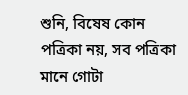শুনি, বিষেষ কোন পত্রিকা নয়, সব পত্রিকা মানে গোটা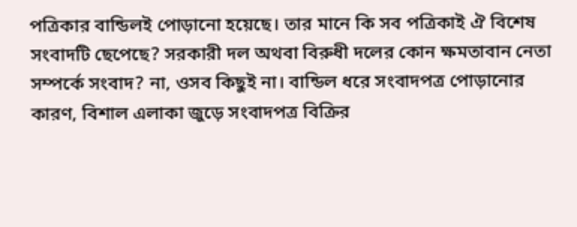পত্রিকার বান্ডিলই পোড়ানো হয়েছে। তার মানে কি সব পত্রিকাই ঐ বিশেষ সংবাদটি ছেপেছে? সরকারী দল অথবা বিরুধী দলের কোন ক্ষমতাবান নেতা সম্পর্কে সংবাদ? না, ওসব কিছুই না। বান্ডিল ধরে সংবাদপত্র পোড়ানোর কারণ, বিশাল এলাকা জুড়ে সংবাদপত্র বিক্রির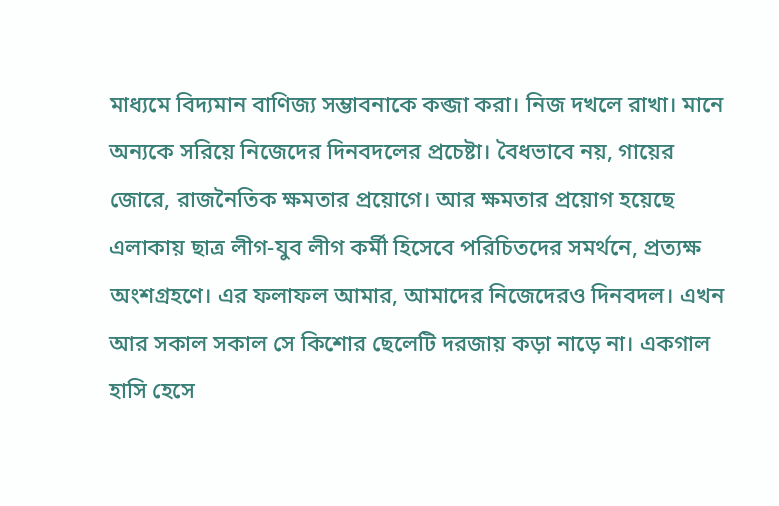মাধ্যমে বিদ্যমান বাণিজ্য সম্ভাবনাকে কব্জা করা। নিজ দখলে রাখা। মানে অন্যকে সরিয়ে নিজেদের দিনবদলের প্রচেষ্টা। বৈধভাবে নয়, গায়ের জোরে, রাজনৈতিক ক্ষমতার প্রয়োগে। আর ক্ষমতার প্রয়োগ হয়েছে এলাকায় ছাত্র লীগ-যুব লীগ কর্মী হিসেবে পরিচিতদের সমর্থনে, প্রত্যক্ষ অংশগ্রহণে। এর ফলাফল আমার, আমাদের নিজেদেরও দিনবদল। এখন আর সকাল সকাল সে কিশোর ছেলেটি দরজায় কড়া নাড়ে না। একগাল হাসি হেসে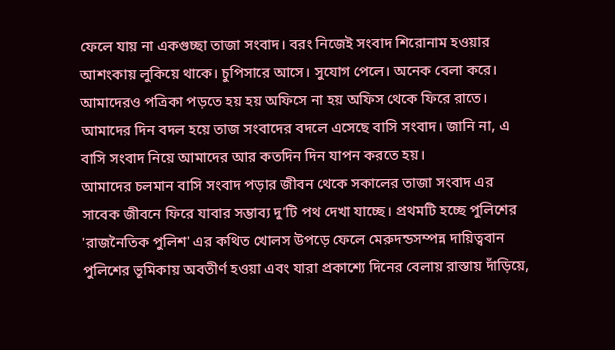ফেলে যায় না একগুচ্ছা তাজা সংবাদ। বরং নিজেই সংবাদ শিরোনাম হওয়ার আশংকায় লুকিয়ে থাকে। চুপিসারে আসে। সুযোগ পেলে। অনেক বেলা করে। আমাদেরও পত্রিকা পড়তে হয় হয় অফিসে না হয় অফিস থেকে ফিরে রাতে। আমাদের দিন বদল হয়ে তাজ সংবাদের বদলে এসেছে বাসি সংবাদ। জানি না, এ বাসি সংবাদ নিয়ে আমাদের আর কতদিন দিন যাপন করতে হয়।
আমাদের চলমান বাসি সংবাদ পড়ার জীবন থেকে সকালের তাজা সংবাদ এর সাবেক জীবনে ফিরে যাবার সম্ভাব্য দু’টি পথ দেখা যাচ্ছে। প্রথমটি হচ্ছে পুলিশের 'রাজনৈতিক পুলিশ' এর কথিত খোলস উপড়ে ফেলে মেরুদন্ডসম্পন্ন দায়িত্ববান পুলিশের ভূমিকায় অবতীর্ণ হওয়া এবং যারা প্রকাশ্যে দিনের বেলায় রাস্তায় দাঁড়িয়ে,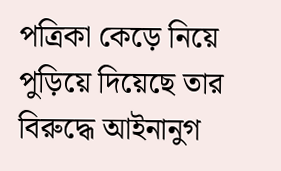পত্রিকা কেড়ে নিয়ে পুড়িয়ে দিয়েছে তার বিরুদ্ধে আইনানুগ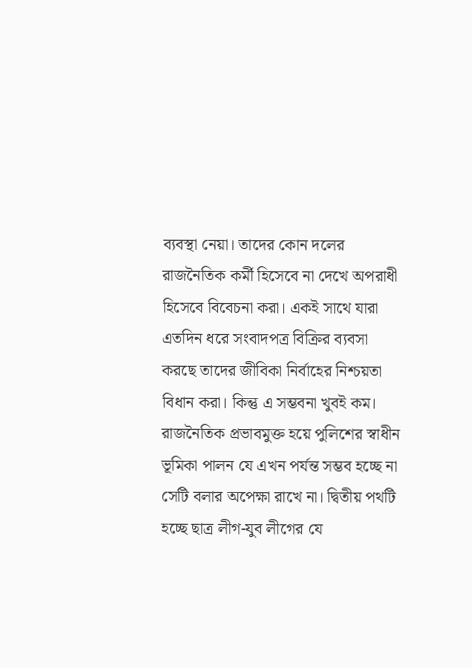ব্যবস্থা নেয়া। তাদের কোন দলের রাজনৈতিক কর্মী হিসেবে না দেখে অপরাধী হিসেবে বিবেচনা করা। একই সাথে যারা এতদিন ধরে সংবাদপত্র বিক্রির ব্যবসা করছে তাদের জীবিকা নির্বাহের নিশ্চয়তা বিধান করা। কিন্তু এ সম্ভবনা খুবই কম। রাজনৈতিক প্রভাবমুক্ত হয়ে পুলিশের স্বাধীন ভূমিকা পালন যে এখন পর্যন্ত সম্ভব হচ্ছে না সেটি বলার অপেক্ষা রাখে না। দ্বিতীয় পথটি হচ্ছে ছাত্র লীগ-যুব লীগের যে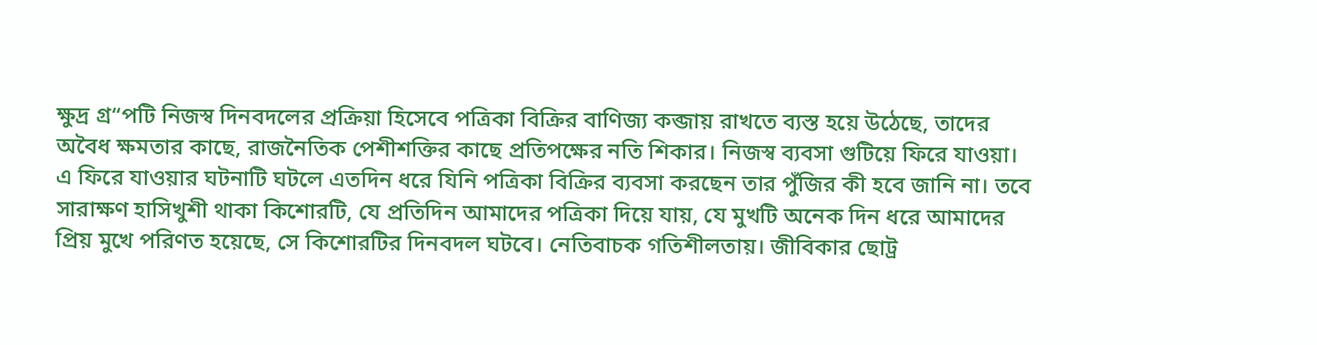ক্ষুদ্র গ্র“পটি নিজস্ব দিনবদলের প্রক্রিয়া হিসেবে পত্রিকা বিক্রির বাণিজ্য কব্জায় রাখতে ব্যস্ত হয়ে উঠেছে, তাদের অবৈধ ক্ষমতার কাছে, রাজনৈতিক পেশীশক্তির কাছে প্রতিপক্ষের নতি শিকার। নিজস্ব ব্যবসা গুটিয়ে ফিরে যাওয়া। এ ফিরে যাওয়ার ঘটনাটি ঘটলে এতদিন ধরে যিনি পত্রিকা বিক্রির ব্যবসা করছেন তার পুঁজির কী হবে জানি না। তবে সারাক্ষণ হাসিখুশী থাকা কিশোরটি, যে প্রতিদিন আমাদের পত্রিকা দিয়ে যায়, যে মুখটি অনেক দিন ধরে আমাদের প্রিয় মুখে পরিণত হয়েছে, সে কিশোরটির দিনবদল ঘটবে। নেতিবাচক গতিশীলতায়। জীবিকার ছোট্র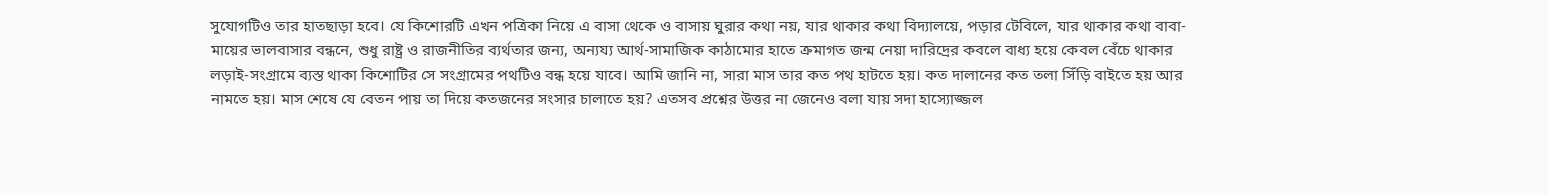সুযোগটিও তার হাতছাড়া হবে। যে কিশোরটি এখন পত্রিকা নিয়ে এ বাসা থেকে ও বাসায় ঘুরার কথা নয়, যার থাকার কথা বিদ্যালয়ে, পড়ার টেবিলে, যার থাকার কথা বাবা-মায়ের ভালবাসার বন্ধনে, শুধু রাষ্ট্র ও রাজনীতির ব্যর্থতার জন্য, অন্যয্য আর্থ-সামাজিক কাঠামোর হাতে ক্রমাগত জন্ম নেয়া দারিদ্রের কবলে বাধ্য হয়ে কেবল বেঁচে থাকার লড়াই-সংগ্রামে ব্যস্ত থাকা কিশোটির সে সংগ্রামের পথটিও বন্ধ হয়ে যাবে। আমি জানি না, সারা মাস তার কত পথ হাটতে হয়। কত দালানের কত তলা সিঁড়ি বাইতে হয় আর নামতে হয়। মাস শেষে যে বেতন পায় তা দিয়ে কতজনের সংসার চালাতে হয়? এতসব প্রশ্নের উত্তর না জেনেও বলা যায় সদা হাস্যোজ্জল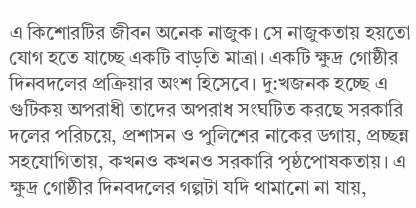এ কিশোরটির জীবন অনেক নাজুক। সে নাজুকতায় হয়তো যোগ হতে যাচ্ছে একটি বাড়তি মাত্রা। একটি ক্ষুদ্র গোষ্ঠীর দিনবদলের প্রক্রিয়ার অংশ হিসেবে। দু:খজনক হচ্ছে এ গুটিকয় অপরাধী তাদের অপরাধ সংঘটিত করছে সরকারি দলের পরিচয়ে, প্রশাসন ও পুলিশের নাকের ডগায়, প্রচ্ছন্ন সহযোগিতায়, কখনও কখনও সরকারি পৃষ্ঠপোষকতায়। এ ক্ষুদ্র গোষ্ঠীর দিনবদলের গল্পটা যদি থামানো না যায়,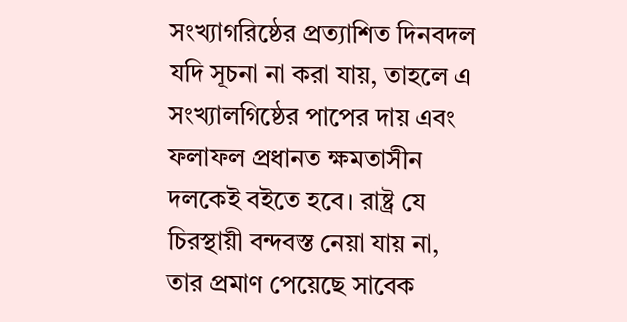সংখ্যাগরিষ্ঠের প্রত্যাশিত দিনবদল যদি সূচনা না করা যায়, তাহলে এ সংখ্যালগিষ্ঠের পাপের দায় এবং ফলাফল প্রধানত ক্ষমতাসীন দলকেই বইতে হবে। রাষ্ট্র যে চিরস্থায়ী বন্দবস্ত নেয়া যায় না, তার প্রমাণ পেয়েছে সাবেক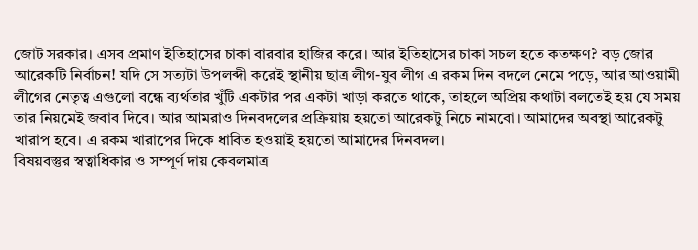জোট সরকার। এসব প্রমাণ ইতিহাসের চাকা বারবার হাজির করে। আর ইতিহাসের চাকা সচল হতে কতক্ষণ? বড় জোর আরেকটি নির্বাচন! যদি সে সত্যটা উপলব্দী করেই স্থানীয় ছাত্র লীগ-যুব লীগ এ রকম দিন বদলে নেমে পড়ে, আর আওয়ামী লীগের নেতৃত্ব এগুলো বন্ধে ব্যর্থতার খুঁটি একটার পর একটা খাড়া করতে থাকে, তাহলে অপ্রিয় কথাটা বলতেই হয় যে সময় তার নিয়মেই জবাব দিবে। আর আমরাও দিনবদলের প্রক্রিয়ায় হয়তো আরেকটু নিচে নামবো। আমাদের অবস্থা আরেকটু খারাপ হবে। এ রকম খারাপের দিকে ধাবিত হওয়াই হয়তো আমাদের দিনবদল।
বিষয়বস্তুর স্বত্বাধিকার ও সম্পূর্ণ দায় কেবলমাত্র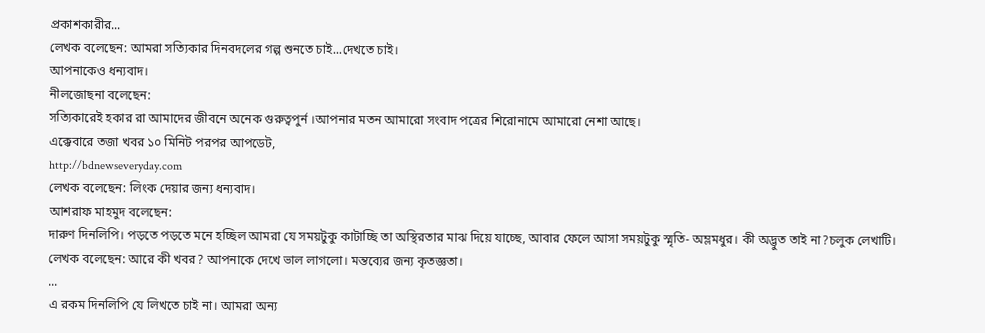প্রকাশকারীর...
লেখক বলেছেন: আমরা সত্যিকার দিনবদলের গল্প শুনতে চাই...দেখতে চাই।
আপনাকেও ধন্যবাদ।
নীলজোছনা বলেছেন:
সত্যিকারেই হকার রা আমাদের জীবনে অনেক গুরুত্বপুর্ন ।আপনার মতন আমারো সংবাদ পত্রের শিরোনামে আমারো নেশা আছে।
এক্কেবারে তজা খবর ১০ মিনিট পরপর আপডেট,
http://bdnewseveryday.com
লেখক বলেছেন: লিংক দেয়ার জন্য ধন্যবাদ।
আশরাফ মাহমুদ বলেছেন:
দারুণ দিনলিপি। পড়তে পড়তে মনে হচ্ছিল আমরা যে সময়টুকু কাটাচ্ছি তা অস্থিরতার মাঝ দিয়ে যাচ্ছে, আবার ফেলে আসা সময়টুকু স্মৃতি- অম্লমধুর। কী অদ্ভুত তাই না?চলুক লেখাটি।
লেখক বলেছেন: আরে কী খবর? আপনাকে দেখে ভাল লাগলো। মন্তব্যের জন্য কৃতজ্ঞতা।
...
এ রকম দিনলিপি যে লিখতে চাই না। আমরা অন্য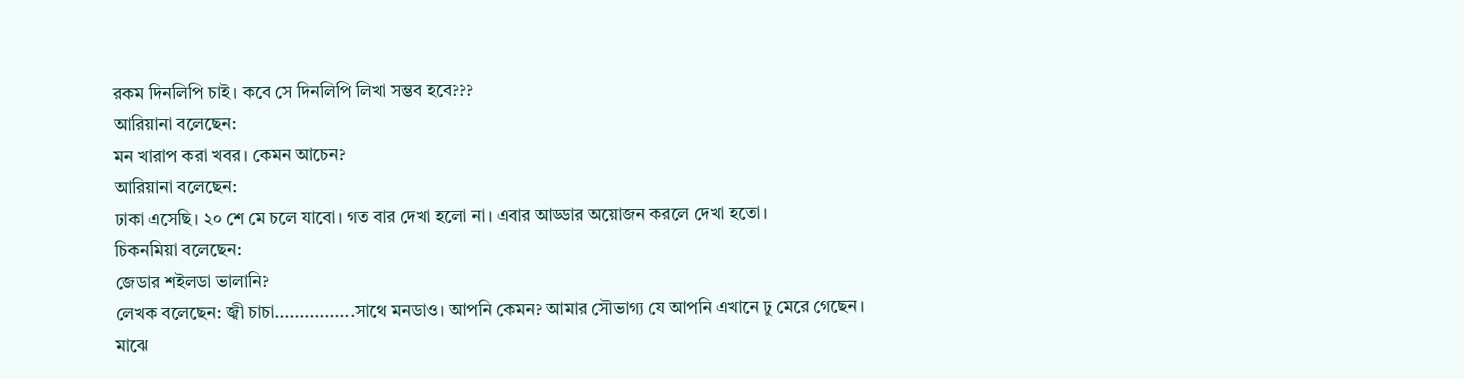রকম দিনলিপি চাই। কবে সে দিনলিপি লিখা সম্ভব হবে???
আরিয়ানা বলেছেন:
মন খারাপ করা খবর। কেমন আচেন?
আরিয়ানা বলেছেন:
ঢাকা এসেছি। ২০ শে মে চলে যাবো। গত বার দেখা হলো না। এবার আড্ডার অয়োজন করলে দেখা হতো।
চিকনমিয়া বলেছেন:
জেডার শইলডা ভালানি?
লেখক বলেছেন: জ্বী চাচা................সাথে মনডাও। আপনি কেমন? আমার সৌভাগ্য যে আপনি এখানে ঢু মেরে গেছেন। মাঝে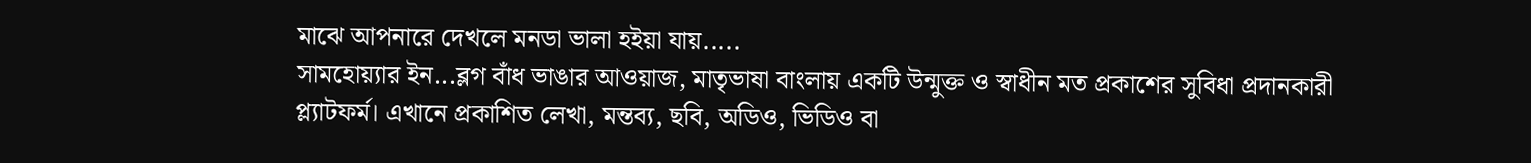মাঝে আপনারে দেখলে মনডা ভালা হইয়া যায়.....
সামহোয়্যার ইন...ব্লগ বাঁধ ভাঙার আওয়াজ, মাতৃভাষা বাংলায় একটি উন্মুক্ত ও স্বাধীন মত প্রকাশের সুবিধা প্রদানকারী প্ল্যাটফর্ম। এখানে প্রকাশিত লেখা, মন্তব্য, ছবি, অডিও, ভিডিও বা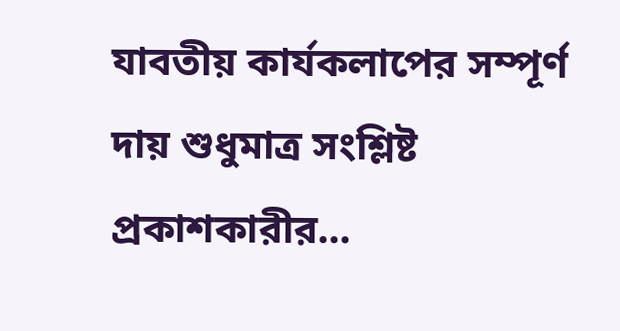যাবতীয় কার্যকলাপের সম্পূর্ণ দায় শুধুমাত্র সংশ্লিষ্ট প্রকাশকারীর...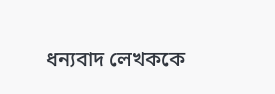ধন্যবাদ লেখককে